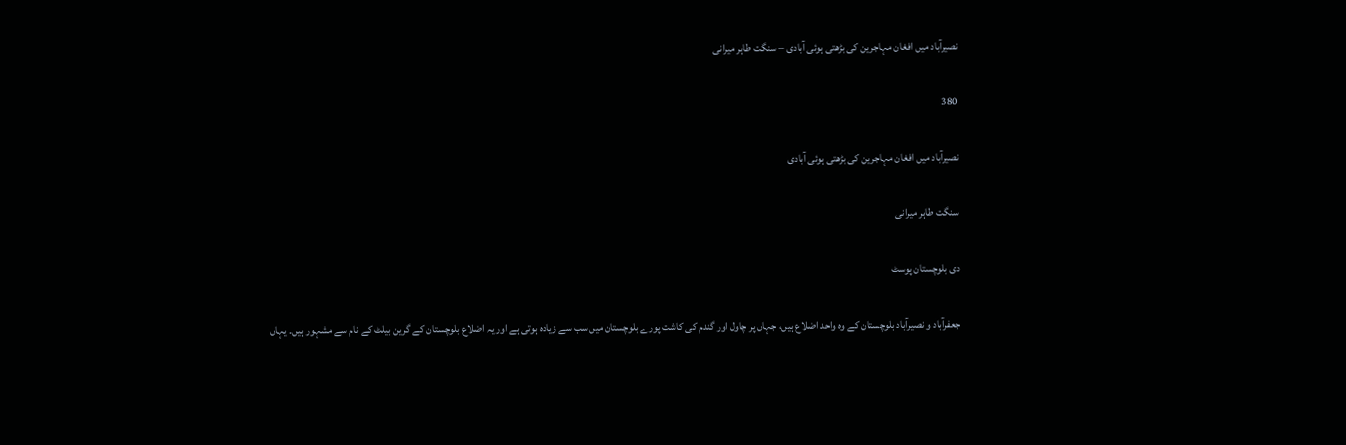نصیرآباد میں افغان مہاجرین کی بڑھتی ہوئی آبادی – سنگت طاہر میرانی

380

نصیرآباد میں افغان مہاجرین کی بڑھتی ہوئی آبادی

سنگت طاہر میرانی

دی بلوچستان پوسٹ

جعفرآباد و نصیرآباد بلوچستان کے وہ واحد اضلاع ہیں، جہاں پر چاول اور گندم کی کاشت پورے بلوچستان میں سب سے زیادہ ہوتی ہے اور یہ اضلاع بلوچستان کے گرین بیلٹ کے نام سے مشہور ہیں۔ یہاں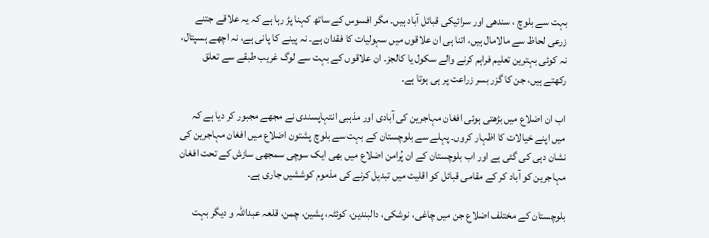بہت سے بلوچ ، سندھی اور سرائیکی قبائل آباد ہیں۔ مگر افسوس کے ساتھ کہنا پڑ رہا ہے کہ یہ علاقے جتنے زرعی لحاظ سے مالامال ہیں، اتنا ہی ان علاقوں میں سہولیات کا فقدان ہے۔ نہ پینے کا پانی ہے، نہ اچھے ہسپتال، نہ کوئی بہترین تعلیم فراہم کرنے والے سکول یا کالجز۔ ان علاقوں کے بہت سے لوگ غریب طبقے سے تعلق رکھتے ہیں، جن کا گزر بسر زراعت پر ہی ہوتا ہے۔

اب ان اضلاع میں بڑھتی ہوئی افغان مہاجرین کی آبادی اور مذہبی انتہاپسندی نے مجھے مجبور کر دیا ہے کہ میں اپنے خیالات کا اظہار کروں۔ پہلے سے بلوچستان کے بہت سے بلوچ پشتون اضلاع میں افغان مہاجرین کی نشان دہی کی گئی ہے اور اب بلوچستان کے ان پُرامن اضلاع میں بھی ایک سوچی سمجھی سازش کے تحت افغان مہاجرین کو آباد کر کے مقامی قبائل کو اقلیت میں تبدیل کرنے کی مذموم کوششیں جاری ہے۔

بلوچستان کے مختلف اضلاع جن میں چاغی، نوشکی، دالبندین، کوئٹہ، پشین، چمن، قلعہ عبداللہ و دیگر بہت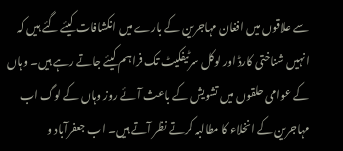سے علاقوں میں افغان مہاجرین کے بارے میں انکشافات کیئے گئے ہیں کہ انہیں شناختی کارڈ اور لوکل سرٹیفکیٹ تک فراہم کیئے جاتے رہے ہیں۔ وہاں کے عوامی حلقوں میں تشویش کے باعث آئے روز وہاں کے لوگ اب مہاجرین کے انخلاء کا مطالبہ کرتے نظر آتے ہیں۔ اب جعفرآباد و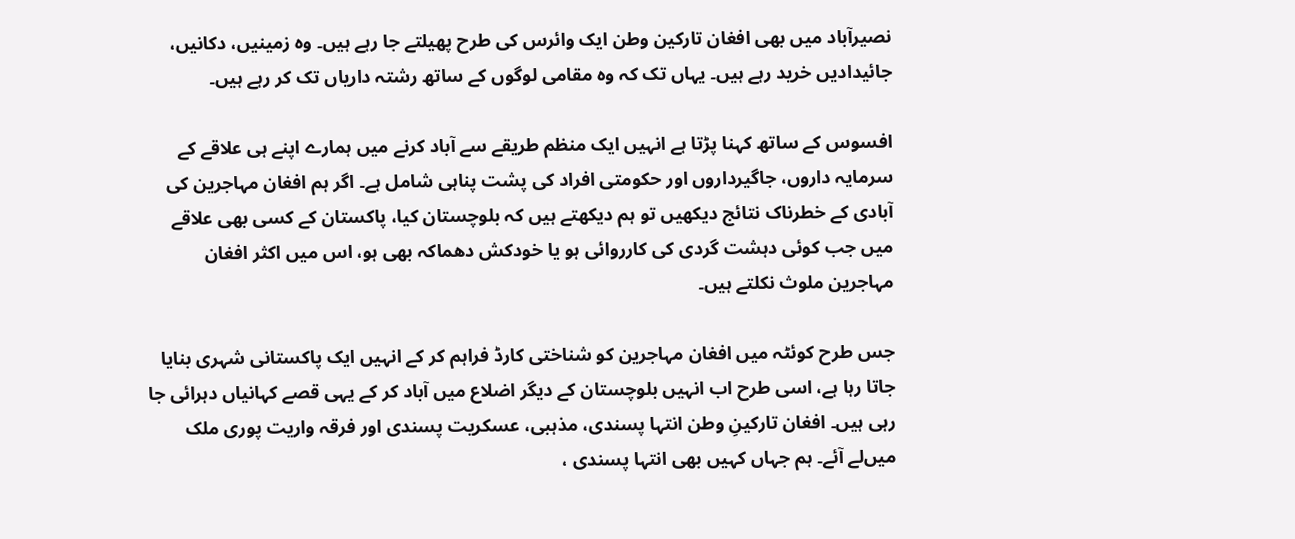نصیرآباد میں بھی افغان تارکین وطن ایک وائرس کی طرح پھیلتے جا رہے ہیں۔ وہ زمینیں، دکانیں، جائیدادیں خرید رہے ہیں۔ یہاں تک کہ وہ مقامی لوگوں کے ساتھ رشتہ داریاں تک کر رہے ہیں۔

افسوس کے ساتھ کہنا پڑتا ہے انہیں ایک منظم طریقے سے آباد کرنے میں ہمارے اپنے ہی علاقے کے سرمایہ داروں، جاگیرداروں اور حکومتی افراد کی پشت پناہی شامل ہے۔ اگر ہم افغان مہاجرین کی آبادی کے خطرناک نتائج دیکھیں تو ہم دیکھتے ہیں کہ بلوچستان کیا، پاکستان کے کسی بھی علاقے میں جب کوئی دہشت گردی کی کارروائی ہو یا خودکش دھماکہ بھی ہو، اس میں اکثر افغان مہاجرین ملوث نکلتے ہیں۔

جس طرح کوئٹہ میں افغان مہاجرین کو شناختی کارڈ فراہم کر کے انہیں ایک پاکستانی شہری بنایا جاتا رہا ہے، اسی طرح اب انہیں بلوچستان کے دیگر اضلاع میں آباد کر کے یہی قصے کہانیاں دہرائی جا رہی ہیں۔ افغان تارکینِ وطن انتہا پسندی، مذہبی، عسکریت پسندی اور فرقہ واریت پوری ملک میں‌لے آئے۔ ہم جہاں کہیں بھی انتہا پسندی ،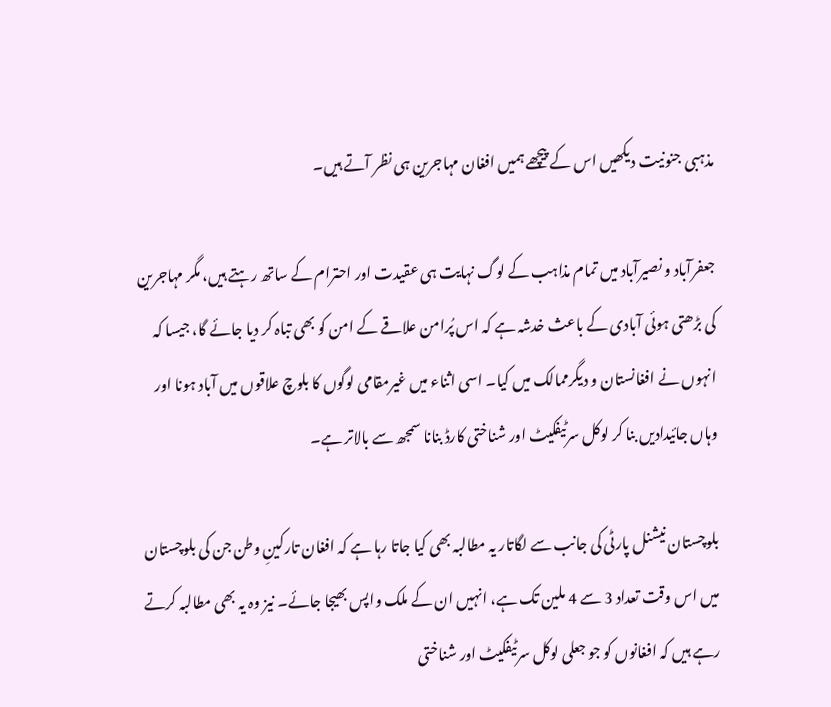مذہبی جنونیت دیکھیں اس کے پیچھے ہمیں افغان مہاجرین ہی نظر آتے ہیں۔

جعفرآباد و نصیرآباد میں تمام مذاہب کے لوگ نہایت ہی عقیدت اور احترام کے ساتھ رہتے ہیں، مگر مہاجرین کی بڑھتی ہوئی آبادی کے باعث خدشہ ہے کہ اس پُرامن علاقے کے امن کو بھی تباہ کر دیا جائے گا، جیسا کہ انہوں نے افغانستان و دیگرممالک میں کیا۔ اسی اثناء میں غیرمقامی لوگوں کا بلوچ علاقوں میں آباد ہونا اور وہاں جائیدادیں بنا کر لوکل سرٹیفکیٹ اور شناختی کارڈ بنانا سمجھ سے بالاتر ہے۔

بلوچستان نیشنل پارٹی کی جانب سے لگاتار یہ مطالبہ بھی کیا جاتا رہا ہے کہ افغان تارکینِ وطن جن کی بلوچستان میں اس وقت تعداد 3 سے 4 ملین تک ہے، انہیں ان کے ملک واپس بھیجا جائے۔ نیز وہ یہ بھی مطالبہ کرتے رہے ہیں کہ افغانوں کو جو جعلی لوکل سرٹیفکیٹ اور شناختی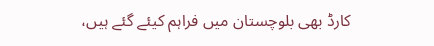کارڈ بھی بلوچستان میں فراہم کیئے گئے ہیں،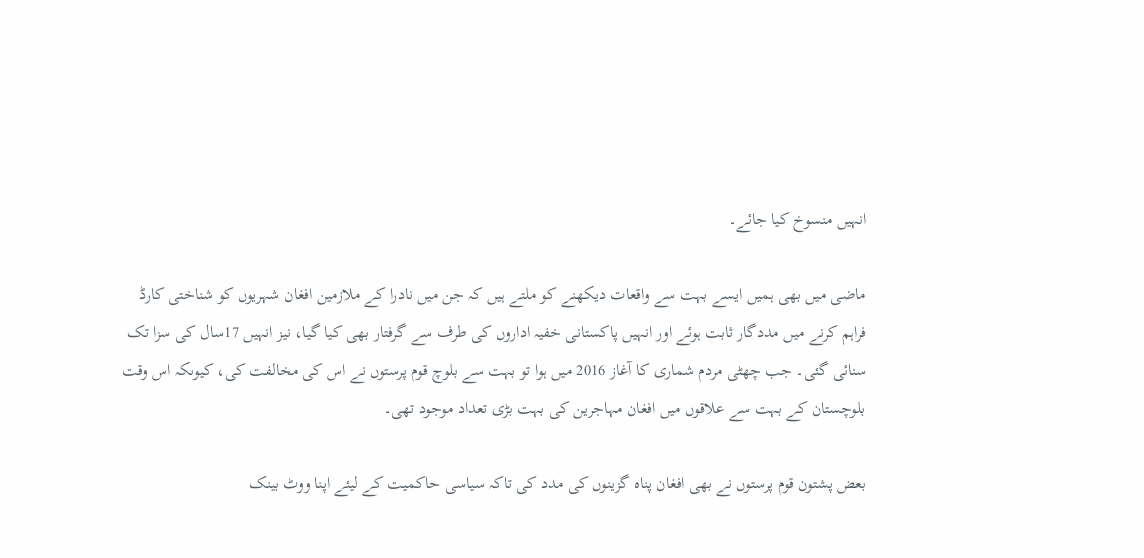انہیں منسوخ کیا جائے۔

ماضی میں بھی ہمیں ایسے بہت سے واقعات دیکھنے کو ملتے ہیں کہ جن میں نادرا کے ملازمین افغان شہریوں کو شناختی کارڈ فراہم کرنے میں مددگار ثابت ہوئے اور انہیں پاکستانی خفیہ اداروں کی طرف سے گرفتار بھی کیا گیا، نیز انہیں 17سال کی سزا تک سنائی گئی۔ جب چھٹی مردم شماری کا آغاز 2016 میں ہوا تو بہت سے بلوچ قوم پرستوں نے اس کی مخالفت کی، کیوںکہ اس وقت بلوچستان کے بہت سے علاقوں میں افغان مہاجرین کی بہت بڑی تعداد موجود تھی۔

بعض پشتون قوم پرستوں نے بھی افغان پناہ گزینوں کی مدد کی تاکہ سیاسی حاکمیت کے لیئے اپنا ووٹ بینک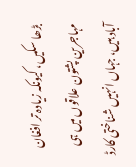بڑھا سکیں، کیونکہ زیادہ تر افغان مہاجرین پشتون علاقوں میں ہی آباد ہیں، جہاں انہیں شناختی کارڈ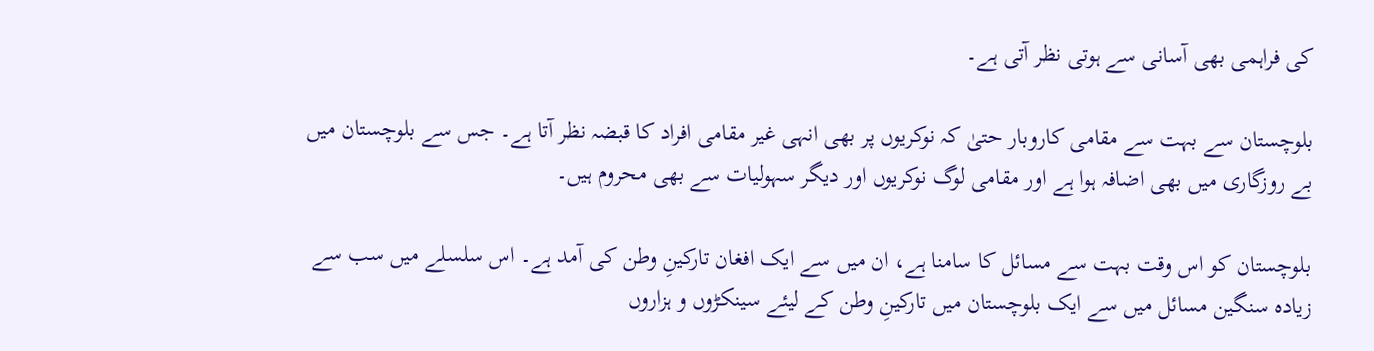کی فراہمی بھی آسانی سے ہوتی نظر آتی ہے۔

بلوچستان سے بہت سے مقامی کاروبار حتیٰ کہ نوکریوں پر بھی انہی غیر مقامی افراد کا قبضہ نظر آتا ہے۔ جس سے بلوچستان میں بے روزگاری میں بھی اضافہ ہوا ہے اور مقامی لوگ نوکریوں اور دیگر سہولیات سے بھی محروم ہیں۔

بلوچستان کو اس وقت بہت سے مسائل کا سامنا ہے، ان میں سے ایک افغان تارکینِ وطن کی آمد ہے۔ اس سلسلے میں سب سے زیادہ سنگین مسائل میں سے ایک بلوچستان میں تارکینِ وطن کے لیئے سینکڑوں و ہزاروں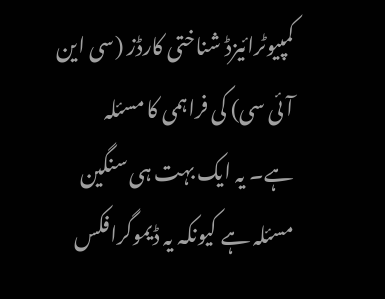کمپیوٹرائیزڈ شناختی کارڈز (سی این آئی سی) کی فراہمی کا مسئلہ ہے۔ یہ ایک بہت ہی سنگین مسئلہ ہے کیونکہ یہ ڈیموگرافکس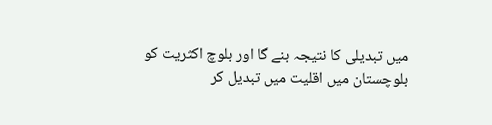میں تبدیلی کا نتیجہ بنے گا اور بلوچ اکثریت کو بلوچستان میں اقلیت میں تبدیل کر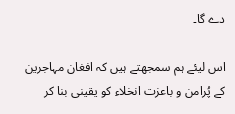دے گا۔

اس لیئے ہم سمجھتے ہیں‌ کہ افغان مہاجرین کے پُرامن و باعزت انخلاء کو یقینی بنا کر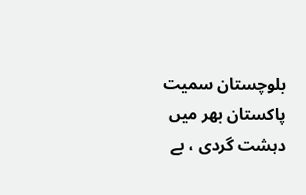بلوچستان سمیت پاکستان بھر میں دہشت گردی ، بے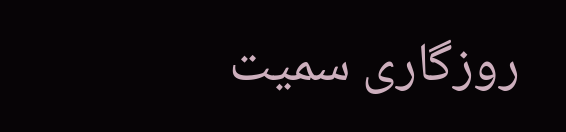روزگاری سمیت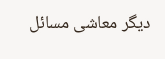دیگر معاشی مسائل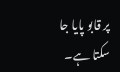پر قابو پایا جا سکتا ہے۔